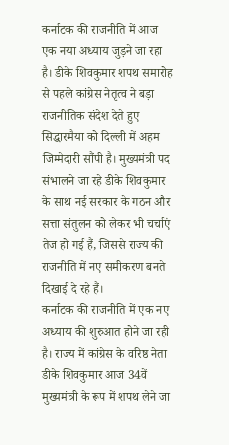कर्नाटक की राजनीति में आज एक नया अध्याय जुड़ने जा रहा है। डीके शिवकुमार शपथ समारोह से पहले कांग्रेस नेतृत्व ने बड़ा राजनीतिक संदेश देते हुए सिद्धारमैया को दिल्ली में अहम जिम्मेदारी सौंपी है। मुख्यमंत्री पद संभालने जा रहे डीके शिवकुमार के साथ नई सरकार के गठन और सत्ता संतुलन को लेकर भी चर्चाएं तेज हो गई हैं, जिससे राज्य की राजनीति में नए समीकरण बनते दिखाई दे रहे हैं।
कर्नाटक की राजनीति में एक नए अध्याय की शुरुआत होने जा रही है। राज्य में कांग्रेस के वरिष्ठ नेता डीके शिवकुमार आज 34वें मुख्यमंत्री के रूप में शपथ लेने जा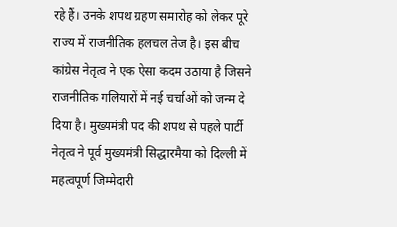रहे हैं। उनके शपथ ग्रहण समारोह को लेकर पूरे राज्य में राजनीतिक हलचल तेज है। इस बीच कांग्रेस नेतृत्व ने एक ऐसा कदम उठाया है जिसने राजनीतिक गलियारों में नई चर्चाओं को जन्म दे दिया है। मुख्यमंत्री पद की शपथ से पहले पार्टी नेतृत्व ने पूर्व मुख्यमंत्री सिद्धारमैया को दिल्ली में महत्वपूर्ण जिम्मेदारी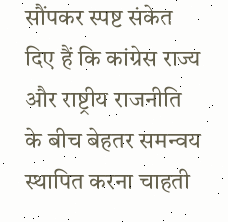सौंपकर स्पष्ट संकेत दिए हैं कि कांग्रेस राज्य और राष्ट्रीय राजनीति के बीच बेहतर समन्वय स्थापित करना चाहती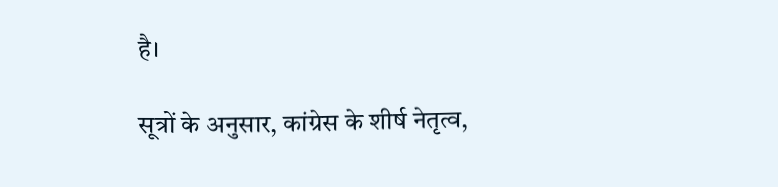है।

सूत्रों के अनुसार, कांग्रेस के शीर्ष नेतृत्व,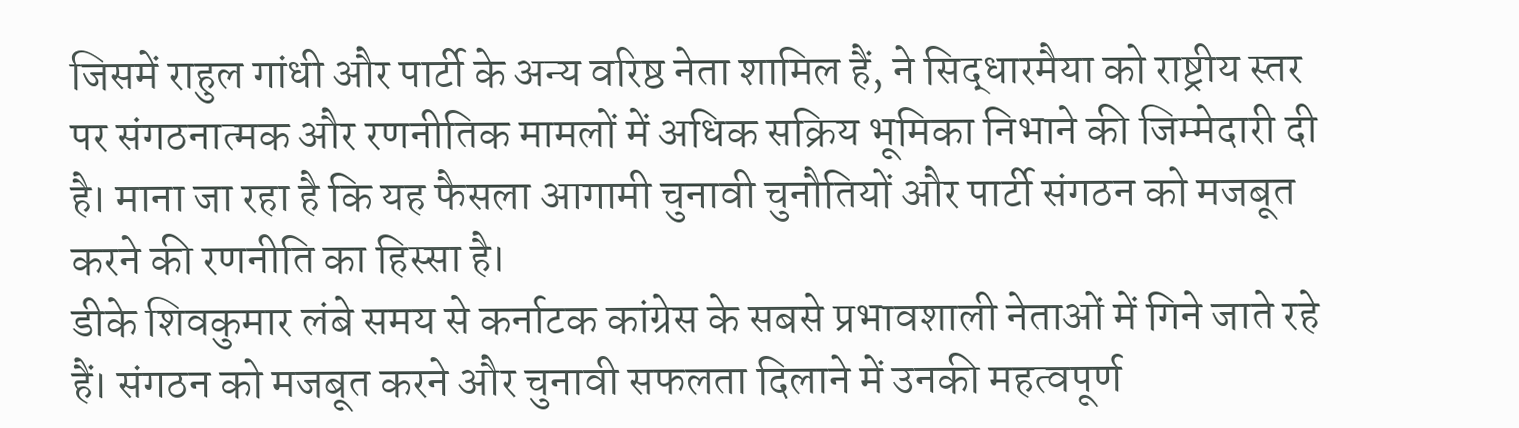जिसमें राहुल गांधी और पार्टी के अन्य वरिष्ठ नेता शामिल हैं, ने सिद्धारमैया को राष्ट्रीय स्तर पर संगठनात्मक और रणनीतिक मामलों में अधिक सक्रिय भूमिका निभाने की जिम्मेदारी दी है। माना जा रहा है कि यह फैसला आगामी चुनावी चुनौतियों और पार्टी संगठन को मजबूत करने की रणनीति का हिस्सा है।
डीके शिवकुमार लंबे समय से कर्नाटक कांग्रेस के सबसे प्रभावशाली नेताओं में गिने जाते रहे हैं। संगठन को मजबूत करने और चुनावी सफलता दिलाने में उनकी महत्वपूर्ण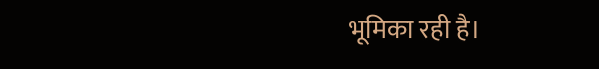भूमिका रही है।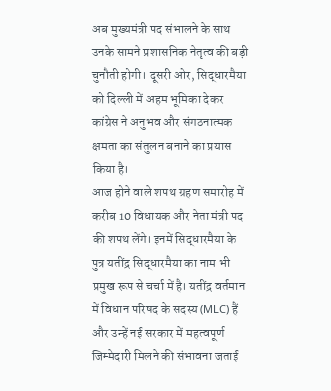अब मुख्यमंत्री पद संभालने के साथ उनके सामने प्रशासनिक नेतृत्व की बड़ी चुनौती होगी। दूसरी ओर, सिद्धारमैया को दिल्ली में अहम भूमिका देकर कांग्रेस ने अनुभव और संगठनात्मक क्षमता का संतुलन बनाने का प्रयास किया है।
आज होने वाले शपथ ग्रहण समारोह में करीब 10 विधायक और नेता मंत्री पद की शपथ लेंगे। इनमें सिद्धारमैया के पुत्र यतींद्र सिद्धारमैया का नाम भी प्रमुख रूप से चर्चा में है। यतींद्र वर्तमान में विधान परिषद के सदस्य (MLC) हैं और उन्हें नई सरकार में महत्वपूर्ण जिम्मेदारी मिलने की संभावना जताई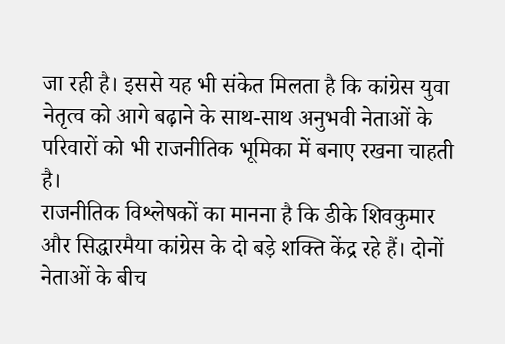जा रही है। इससे यह भी संकेत मिलता है कि कांग्रेस युवा नेतृत्व को आगे बढ़ाने के साथ-साथ अनुभवी नेताओं के परिवारों को भी राजनीतिक भूमिका में बनाए रखना चाहती है।
राजनीतिक विश्लेषकों का मानना है कि डीके शिवकुमार और सिद्धारमैया कांग्रेस के दो बड़े शक्ति केंद्र रहे हैं। दोनों नेताओं के बीच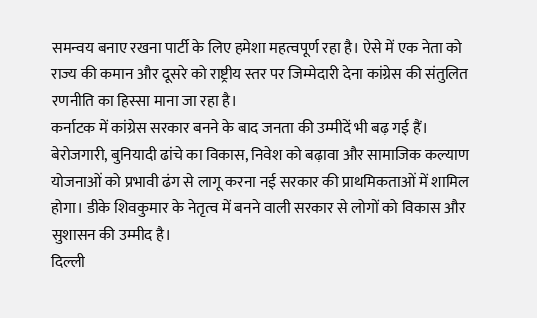समन्वय बनाए रखना पार्टी के लिए हमेशा महत्वपूर्ण रहा है। ऐसे में एक नेता को राज्य की कमान और दूसरे को राष्ट्रीय स्तर पर जिम्मेदारी देना कांग्रेस की संतुलित रणनीति का हिस्सा माना जा रहा है।
कर्नाटक में कांग्रेस सरकार बनने के बाद जनता की उम्मीदें भी बढ़ गई हैं। बेरोजगारी, बुनियादी ढांचे का विकास, निवेश को बढ़ावा और सामाजिक कल्याण योजनाओं को प्रभावी ढंग से लागू करना नई सरकार की प्राथमिकताओं में शामिल होगा। डीके शिवकुमार के नेतृत्व में बनने वाली सरकार से लोगों को विकास और सुशासन की उम्मीद है।
दिल्ली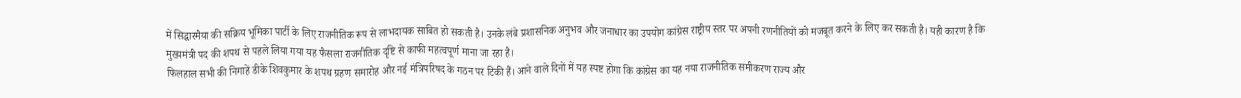में सिद्धारमैया की सक्रिय भूमिका पार्टी के लिए राजनीतिक रूप से लाभदायक साबित हो सकती है। उनके लंबे प्रशासनिक अनुभव और जनाधार का उपयोग कांग्रेस राष्ट्रीय स्तर पर अपनी रणनीतियों को मजबूत करने के लिए कर सकती है। यही कारण है कि मुख्यमंत्री पद की शपथ से पहले लिया गया यह फैसला राजनीतिक दृष्टि से काफी महत्वपूर्ण माना जा रहा है।
फिलहाल सभी की निगाहें डीके शिवकुमार के शपथ ग्रहण समारोह और नई मंत्रिपरिषद के गठन पर टिकी हैं। आने वाले दिनों में यह स्पष्ट होगा कि कांग्रेस का यह नया राजनीतिक समीकरण राज्य और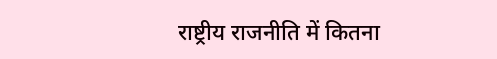राष्ट्रीय राजनीति में कितना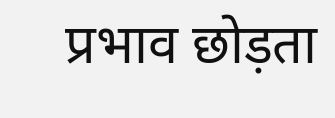प्रभाव छोड़ता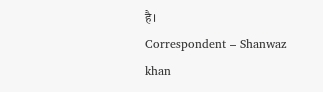है।
Correspondent – Shanwaz khan